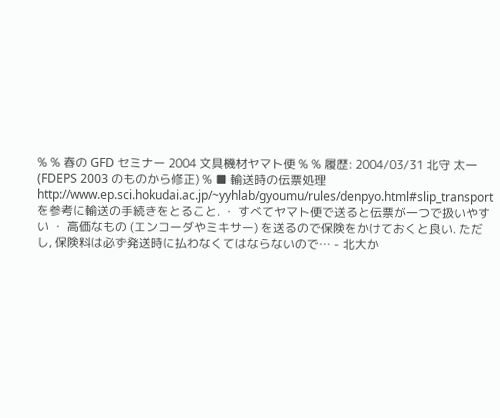% % 春の GFD セミナー 2004 文具機材ヤマト便 % % 履歴: 2004/03/31 北守 太一 (FDEPS 2003 のものから修正) % ■ 輸送時の伝票処理 http://www.ep.sci.hokudai.ac.jp/~yyhlab/gyoumu/rules/denpyo.html#slip_transport を参考に輸送の手続きをとること. ・ すべてヤマト便で送ると伝票が一つで扱いやすい ・ 高価なもの (エンコーダやミキサー) を送るので保険をかけておくと良い. ただし, 保険料は必ず発送時に払わなくてはならないので… - 北大か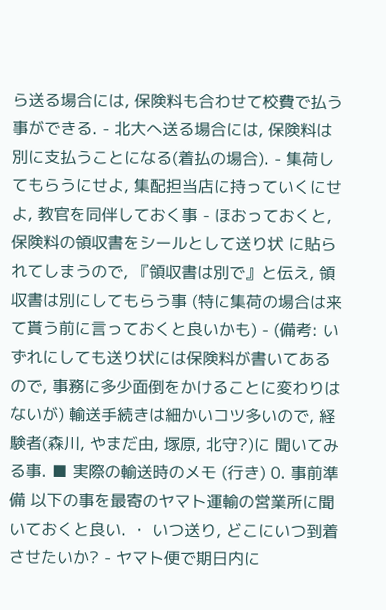ら送る場合には, 保険料も合わせて校費で払う事ができる. - 北大へ送る場合には, 保険料は別に支払うことになる(着払の場合). - 集荷してもらうにせよ, 集配担当店に持っていくにせよ, 教官を同伴しておく事 - ほおっておくと, 保険料の領収書をシールとして送り状 に貼られてしまうので, 『領収書は別で』と伝え, 領収書は別にしてもらう事 (特に集荷の場合は来て貰う前に言っておくと良いかも) - (備考: いずれにしても送り状には保険料が書いてあるので, 事務に多少面倒をかけることに変わりはないが) 輸送手続きは細かいコツ多いので, 経験者(森川, やまだ由, 塚原, 北守?)に 聞いてみる事. ■ 実際の輸送時のメモ (行き) 0. 事前準備 以下の事を最寄のヤマト運輸の営業所に聞いておくと良い. ・ いつ送り, どこにいつ到着させたいか? - ヤマト便で期日内に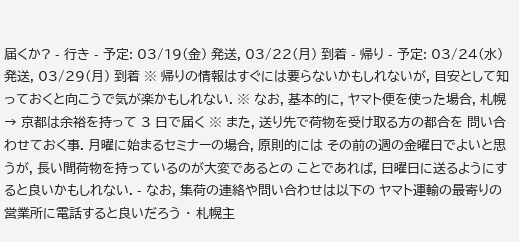届くか? - 行き - 予定: 03/19(金) 発送, 03/22(月) 到着 - 帰り - 予定: 03/24(水) 発送, 03/29(月) 到着 ※ 帰りの情報はすぐには要らないかもしれないが, 目安として知っておくと向こうで気が楽かもしれない. ※ なお, 基本的に, ヤマト便を使った場合, 札幌 → 京都は余裕を持って 3 日で届く ※ また, 送り先で荷物を受け取る方の都合を 問い合わせておく事. 月曜に始まるセミナーの場合, 原則的には その前の週の金曜日でよいと思うが, 長い間荷物を持っているのが大変であるとの ことであれば, 日曜日に送るようにすると良いかもしれない. - なお, 集荷の連絡や問い合わせは以下の ヤマト運輸の最寄りの営業所に電話すると良いだろう ・ 札幌主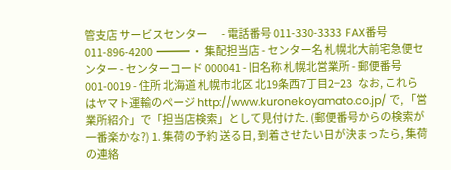管支店 サービスセンター       - 電話番号 011-330-3333  FAX番号 011-896-4200  ━━━ ・ 集配担当店 - センター名 札幌北大前宅急便センター - センターコード 000041 - 旧名称 札幌北営業所 - 郵便番号 001-0019 - 住所 北海道 札幌市北区 北19条西7丁目2−23   なお, これらはヤマト運輸のページ http://www.kuronekoyamato.co.jp/ で, 「営業所紹介」で「担当店検索」として見付けた. (郵便番号からの検索が一番楽かな?) 1. 集荷の予約 送る日, 到着させたい日が決まったら, 集荷の連絡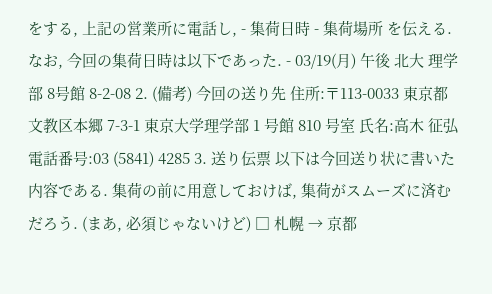をする, 上記の営業所に電話し, - 集荷日時 - 集荷場所 を伝える. なお, 今回の集荷日時は以下であった. - 03/19(月) 午後 北大 理学部 8号館 8-2-08 2. (備考) 今回の送り先 住所:〒113-0033 東京都 文教区本郷 7-3-1 東京大学理学部 1 号館 810 号室 氏名:高木 征弘 電話番号:03 (5841) 4285 3. 送り伝票 以下は今回送り状に書いた内容である. 集荷の前に用意しておけば, 集荷がスムーズに済むだろう. (まあ, 必須じゃないけど) □ 札幌 → 京都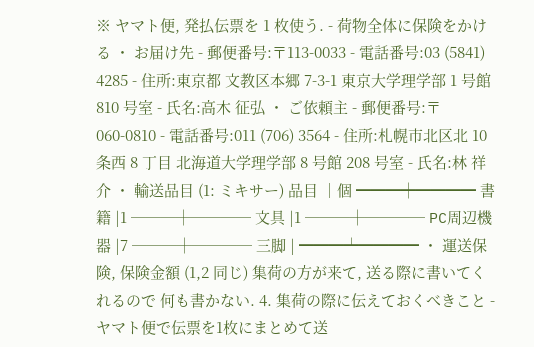※ ヤマト便, 発払伝票を 1 枚使う. - 荷物全体に保険をかける ・ お届け先 - 郵便番号:〒113-0033 - 電話番号:03 (5841) 4285 - 住所:東京都 文教区本郷 7-3-1 東京大学理学部 1 号館 810 号室 - 氏名:高木 征弘 ・ ご依頼主 - 郵便番号:〒060-0810 - 電話番号:011 (706) 3564 - 住所:札幌市北区北 10 条西 8 丁目 北海道大学理学部 8 号館 208 号室 - 氏名:林 祥介 ・ 輸送品目 (1: ミキサー) 品目 │個 ━━━┿━━━━ 書籍 |1 ───┼──── 文具 |1 ───┼──── PC周辺機器 |7 ───┼──── 三脚 | ━━━┷━━━━ ・ 運送保険, 保険金額 (1,2 同じ) 集荷の方が来て, 送る際に書いてくれるので 何も書かない. 4. 集荷の際に伝えておくべきこと - ヤマト便で伝票を1枚にまとめて送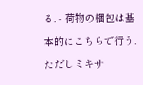る. - 荷物の梱包は基本的にこちらで行う. ただしミキサ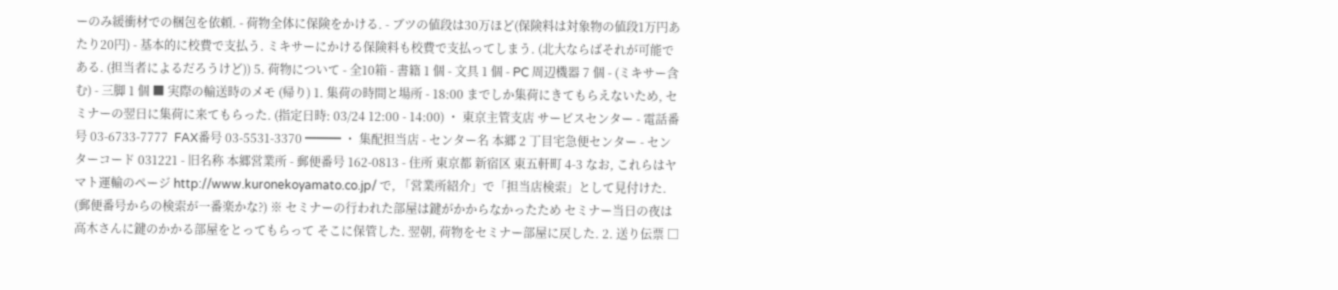ーのみ緩衝材での梱包を依頼. - 荷物全体に保険をかける. - ブツの値段は30万ほど(保険料は対象物の値段1万円あたり20円) - 基本的に校費で支払う. ミキサーにかける保険料も校費で支払ってしまう. (北大ならばそれが可能である. (担当者によるだろうけど)) 5. 荷物について - 全10箱 - 書籍 1 個 - 文具 1 個 - PC 周辺機器 7 個 - (ミキサー含む) - 三脚 1 個 ■ 実際の輸送時のメモ (帰り) 1. 集荷の時間と場所 - 18:00 までしか集荷にきてもらえないため, セミナーの翌日に集荷に来てもらった. (指定日時: 03/24 12:00 - 14:00) ・ 東京主管支店 サービスセンター - 電話番号 03-6733-7777  FAX番号 03-5531-3370 ━━━ ・ 集配担当店 - センター名 本郷 2 丁目宅急便センター - センターコード 031221 - 旧名称 本郷営業所 - 郵便番号 162-0813 - 住所 東京都 新宿区 東五軒町 4-3 なお, これらはヤマト運輸のページ http://www.kuronekoyamato.co.jp/ で, 「営業所紹介」で「担当店検索」として見付けた. (郵便番号からの検索が一番楽かな?) ※ セミナーの行われた部屋は鍵がかからなかったため セミナー当日の夜は高木さんに鍵のかかる部屋をとってもらって そこに保管した. 翌朝, 荷物をセミナー部屋に戻した. 2. 送り伝票 □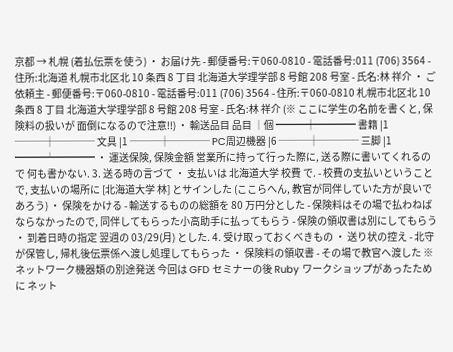京都 → 札幌 (着払伝票を使う) ・ お届け先 - 郵便番号:〒060-0810 - 電話番号:011 (706) 3564 - 住所:北海道 札幌市北区北 10 条西 8 丁目 北海道大学理学部 8 号館 208 号室 - 氏名:林 祥介 ・ ご依頼主 - 郵便番号:〒060-0810 - 電話番号:011 (706) 3564 - 住所:〒060-0810 札幌市北区北 10 条西 8 丁目 北海道大学理学部 8 号館 208 号室 - 氏名:林 祥介 (※ ここに学生の名前を書くと, 保険料の扱いが 面倒になるので注意!!) ・ 輸送品目 品目 │個 ━━━┿━━━━ 書籍 |1 ───┼──── 文具 |1 ───┼──── PC周辺機器 |6 ───┼──── 三脚 |1 ━━━┷━━━━ ・ 運送保険, 保険金額 営業所に持って行った際に, 送る際に書いてくれるので 何も書かない. 3. 送る時の言づて ・ 支払いは 北海道大学 校費 で. - 校費の支払いということで, 支払いの場所に [北海道大学 林] とサインした (ここらへん, 教官が同伴していた方が良いであろう) ・ 保険をかける - 輸送するものの総額を 80 万円分とした - 保険料はその場で払わねばならなかったので, 同伴してもらった小高助手に払ってもらう - 保険の領収書は別にしてもらう ・ 到着日時の指定 翌週の 03/29(月) とした. 4. 受け取っておくべきもの ・ 送り状の控え - 北守が保管し, 帰札後伝票係へ渡し処理してもらった ・ 保険料の領収書 - その場で教官へ渡した ※ ネットワーク機器類の別途発送 今回は GFD セミナーの後 Ruby ワークショップがあったために ネット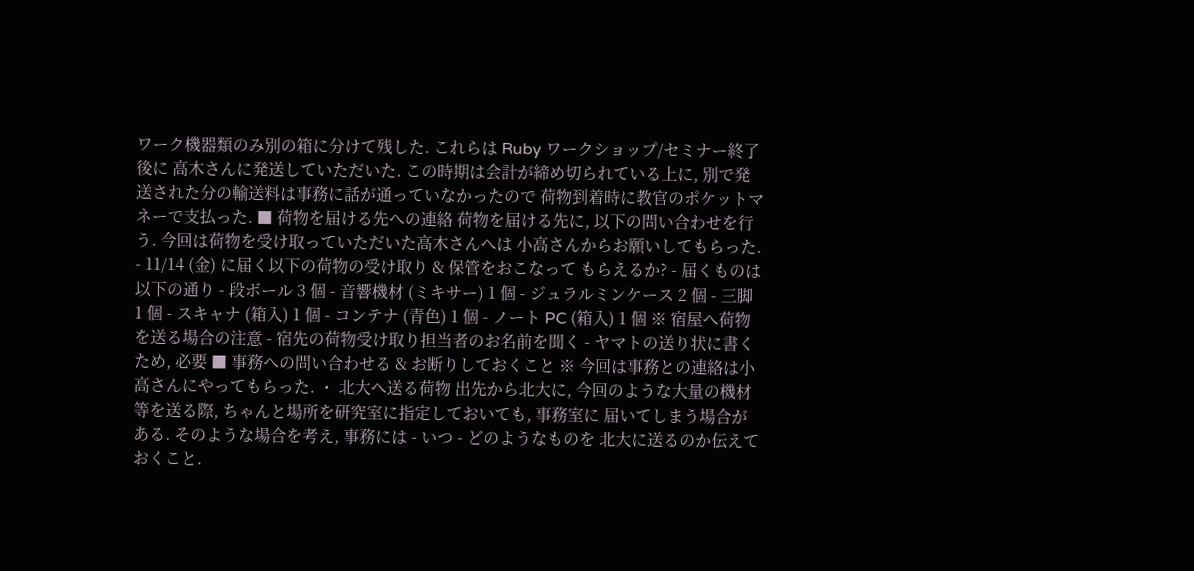ワーク機器類のみ別の箱に分けて残した. これらは Ruby ワークショップ/セミナー終了後に 高木さんに発送していただいた. この時期は会計が締め切られている上に, 別で発送された分の輸送料は事務に話が通っていなかったので 荷物到着時に教官のポケットマネーで支払った. ■ 荷物を届ける先への連絡 荷物を届ける先に, 以下の問い合わせを行う. 今回は荷物を受け取っていただいた高木さんへは 小高さんからお願いしてもらった. - 11/14 (金) に届く以下の荷物の受け取り & 保管をおこなって もらえるか? - 届くものは以下の通り - 段ボール 3 個 - 音響機材 (ミキサー) 1 個 - ジュラルミンケース 2 個 - 三脚 1 個 - スキャナ (箱入) 1 個 - コンテナ (青色) 1 個 - ノート PC (箱入) 1 個 ※ 宿屋へ荷物を送る場合の注意 - 宿先の荷物受け取り担当者のお名前を聞く - ヤマトの送り状に書くため, 必要 ■ 事務への問い合わせる & お断りしておくこと ※ 今回は事務との連絡は小高さんにやってもらった. ・ 北大へ送る荷物 出先から北大に, 今回のような大量の機材等を送る際, ちゃんと場所を研究室に指定しておいても, 事務室に 届いてしまう場合がある. そのような場合を考え, 事務には - いつ - どのようなものを 北大に送るのか伝えておくこと.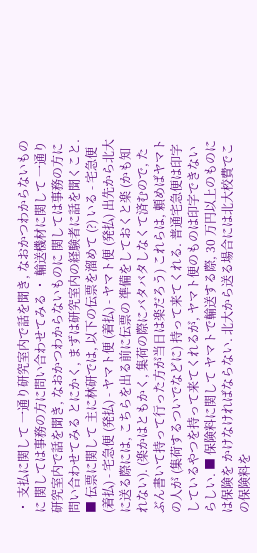・ 支払に関して 一通り研究室内で話を聞き, なおかつわからないものに 関しては事務の方に問い合わせてみる ・ 輸送機材に関して 一通り研究室内で話を聞き, なおかつわからないものに 関しては事務の方に問い合わせてみる とにかく, まずは研究室内の経験者に話を聞くこと. ■ 伝票に関して 主に林研では, 以下の伝票を溜めて (?) いる - 宅急便 (着払) - 宅急便 (発払) - ヤマト便 (着払) - ヤマト便 (発払) 出先から北大に送る際には, こちらを出る前に伝票の 準備をしておくと楽 (かも知れない). (楽かはともかく, 集荷の際にバタバタしなくて済むので, たぶん書いて持って行った方が当日は楽だろう) これらは, 頼めばヤマトの人が (集荷するついでなどに) 持って来てくれる. 普通宅急便は印字しているやつを持って来てくれるが, ヤマト便のものは印字できないらしい. ■ 保険料に関して ヤマトで輸送する際, 30 万円以上のものには保険を かけなければならない. 北大から送る場合には北大校費でこの保険料を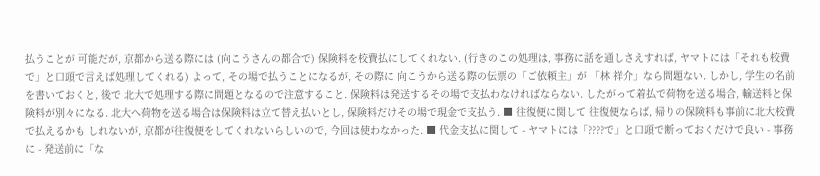払うことが 可能だが, 京都から送る際には (向こうさんの都合で) 保険料を校費払にしてくれない. (行きのこの処理は, 事務に話を通しさえすれば, ヤマトには「それも校費で」と口頭で言えば処理してくれる) よって, その場で払うことになるが, その際に 向こうから送る際の伝票の「ご依頼主」が 「林 祥介」なら問題ない. しかし, 学生の名前を書いておくと, 後で 北大で処理する際に問題となるので注意すること. 保険料は発送するその場で支払わなければならない. したがって着払で荷物を送る場合, 輸送料と保険料が別々になる. 北大へ荷物を送る場合は保険料は立て替え払いとし, 保険料だけその場で現金で支払う. ■ 往復便に関して 往復便ならば, 帰りの保険料も事前に北大校費で払えるかも しれないが, 京都が往復便をしてくれないらしいので, 今回は使わなかった. ■ 代金支払に関して - ヤマトには「????で」と口頭で断っておくだけで良い - 事務に - 発送前に「な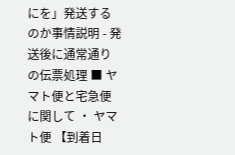にを」発送するのか事情説明 - 発送後に通常通りの伝票処理 ■ ヤマト便と宅急便に関して ・ ヤマト便 【到着日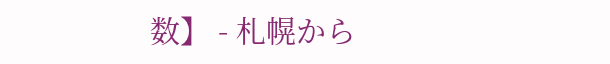数】 - 札幌から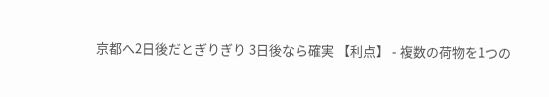京都へ2日後だとぎりぎり 3日後なら確実 【利点】 - 複数の荷物を1つの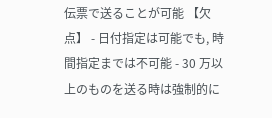伝票で送ることが可能 【欠点】 - 日付指定は可能でも, 時間指定までは不可能 - 30 万以上のものを送る時は強制的に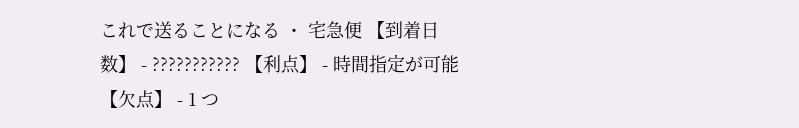これで送ることになる ・ 宅急便 【到着日数】 - ??????????? 【利点】 - 時間指定が可能 【欠点】 - 1 つ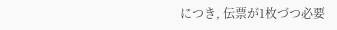につき, 伝票が1枚づつ必要